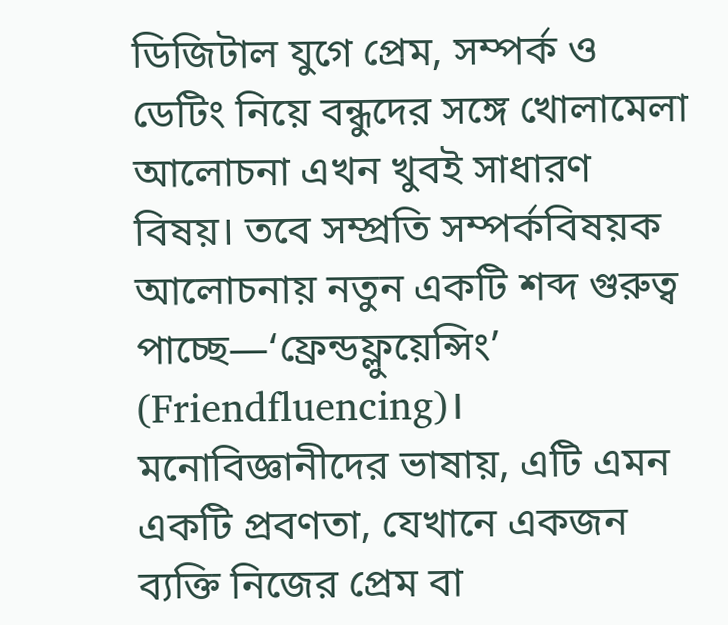ডিজিটাল যুগে প্রেম, সম্পর্ক ও ডেটিং নিয়ে বন্ধুদের সঙ্গে খোলামেলা আলোচনা এখন খুবই সাধারণ বিষয়। তবে সম্প্রতি সম্পর্কবিষয়ক আলোচনায় নতুন একটি শব্দ গুরুত্ব পাচ্ছে—‘ফ্রেন্ডফ্লুয়েন্সিং’ (Friendfluencing)। মনোবিজ্ঞানীদের ভাষায়, এটি এমন একটি প্রবণতা, যেখানে একজন ব্যক্তি নিজের প্রেম বা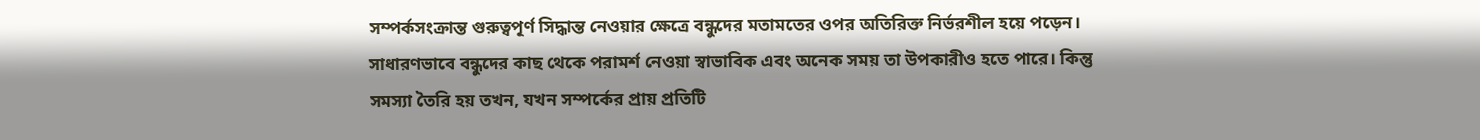সম্পর্কসংক্রান্ত গুরুত্বপূর্ণ সিদ্ধান্ত নেওয়ার ক্ষেত্রে বন্ধুদের মতামতের ওপর অতিরিক্ত নির্ভরশীল হয়ে পড়েন।
সাধারণভাবে বন্ধুদের কাছ থেকে পরামর্শ নেওয়া স্বাভাবিক এবং অনেক সময় তা উপকারীও হতে পারে। কিন্তু সমস্যা তৈরি হয় তখন, যখন সম্পর্কের প্রায় প্রতিটি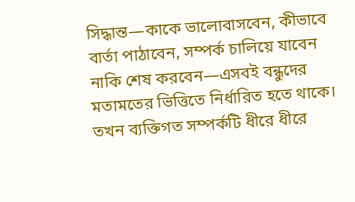সিদ্ধান্ত—কাকে ভালোবাসবেন, কীভাবে বার্তা পাঠাবেন, সম্পর্ক চালিয়ে যাবেন নাকি শেষ করবেন—এসবই বন্ধুদের মতামতের ভিত্তিতে নির্ধারিত হতে থাকে। তখন ব্যক্তিগত সম্পর্কটি ধীরে ধীরে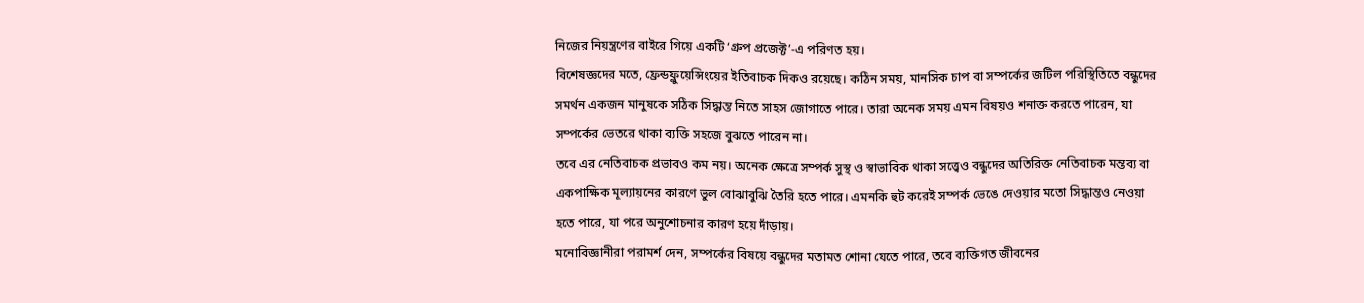নিজের নিয়ন্ত্রণের বাইরে গিয়ে একটি ‘গ্রুপ প্রজেক্ট’-এ পরিণত হয়।
বিশেষজ্ঞদের মতে, ফ্রেন্ডফ্লুয়েন্সিংয়ের ইতিবাচক দিকও রয়েছে। কঠিন সময়, মানসিক চাপ বা সম্পর্কের জটিল পরিস্থিতিতে বন্ধুদের সমর্থন একজন মানুষকে সঠিক সিদ্ধান্ত নিতে সাহস জোগাতে পারে। তারা অনেক সময় এমন বিষয়ও শনাক্ত করতে পারেন, যা সম্পর্কের ভেতরে থাকা ব্যক্তি সহজে বুঝতে পারেন না।
তবে এর নেতিবাচক প্রভাবও কম নয়। অনেক ক্ষেত্রে সম্পর্ক সুস্থ ও স্বাভাবিক থাকা সত্ত্বেও বন্ধুদের অতিরিক্ত নেতিবাচক মন্তব্য বা একপাক্ষিক মূল্যায়নের কারণে ভুল বোঝাবুঝি তৈরি হতে পারে। এমনকি হুট করেই সম্পর্ক ভেঙে দেওয়ার মতো সিদ্ধান্তও নেওয়া হতে পারে, যা পরে অনুশোচনার কারণ হয়ে দাঁড়ায়।
মনোবিজ্ঞানীরা পরামর্শ দেন, সম্পর্কের বিষয়ে বন্ধুদের মতামত শোনা যেতে পারে, তবে ব্যক্তিগত জীবনের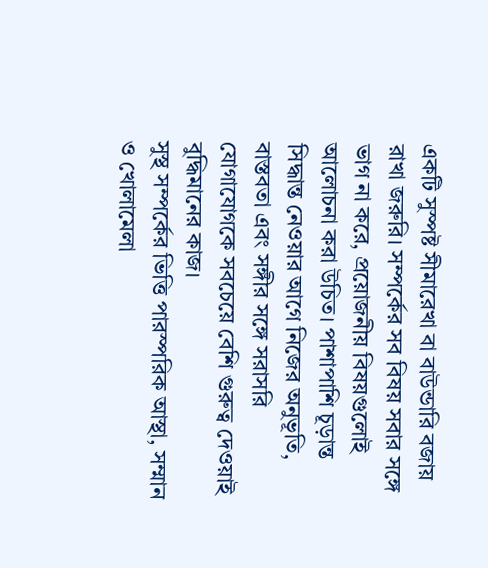একটি সুস্পষ্ট সীমারেখা বা বাউন্ডারি বজায় রাখা জরুরি। সম্পর্কের সব বিষয় সবার সঙ্গে ভাগ না করে, প্রয়োজনীয় বিষয়গুলোই আলোচনা করা উচিত। পাশাপাশি চূড়ান্ত সিদ্ধান্ত নেওয়ার আগে নিজের অনুভূতি, বাস্তবতা এবং সঙ্গীর সঙ্গে সরাসরি যোগাযোগকে সবচেয়ে বেশি গুরুত্ব দেওয়াই বুদ্ধিমানের কাজ।
সুস্থ সম্পর্কের ভিত্তি পারস্পরিক আস্থা, সম্মান ও খোলামেলা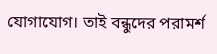যোগাযোগ। তাই বন্ধুদের পরামর্শ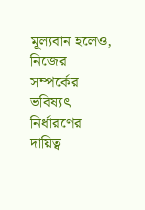মূল্যবান হলেও, নিজের সম্পর্কের ভবিষ্যৎ নির্ধারণের দায়িত্ব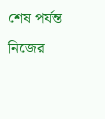শেষ পর্যন্ত নিজের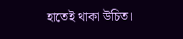হাতেই থাকা উচিত।